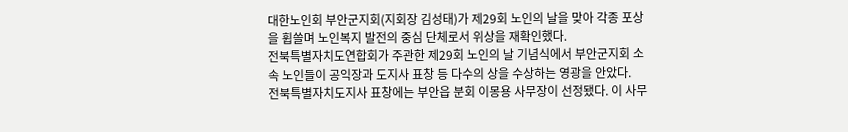대한노인회 부안군지회(지회장 김성태)가 제29회 노인의 날을 맞아 각종 포상을 휩쓸며 노인복지 발전의 중심 단체로서 위상을 재확인했다.
전북특별자치도연합회가 주관한 제29회 노인의 날 기념식에서 부안군지회 소속 노인들이 공익장과 도지사 표창 등 다수의 상을 수상하는 영광을 안았다.
전북특별자치도지사 표창에는 부안읍 분회 이몽용 사무장이 선정됐다. 이 사무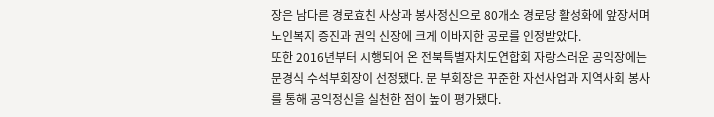장은 남다른 경로효친 사상과 봉사정신으로 80개소 경로당 활성화에 앞장서며 노인복지 증진과 권익 신장에 크게 이바지한 공로를 인정받았다.
또한 2016년부터 시행되어 온 전북특별자치도연합회 자랑스러운 공익장에는 문경식 수석부회장이 선정됐다. 문 부회장은 꾸준한 자선사업과 지역사회 봉사를 통해 공익정신을 실천한 점이 높이 평가됐다.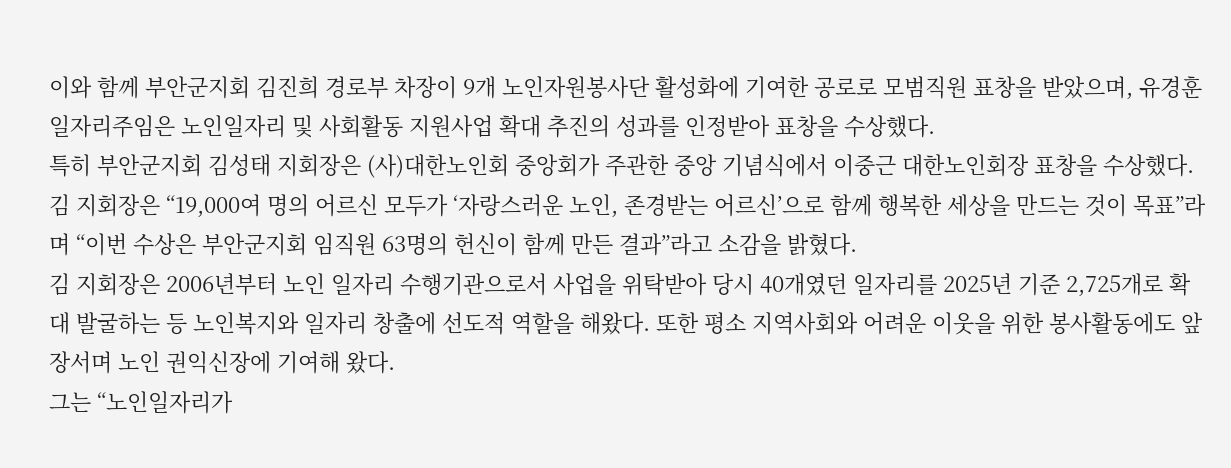이와 함께 부안군지회 김진희 경로부 차장이 9개 노인자원봉사단 활성화에 기여한 공로로 모범직원 표창을 받았으며, 유경훈 일자리주임은 노인일자리 및 사회활동 지원사업 확대 추진의 성과를 인정받아 표창을 수상했다.
특히 부안군지회 김성태 지회장은 (사)대한노인회 중앙회가 주관한 중앙 기념식에서 이중근 대한노인회장 표창을 수상했다. 김 지회장은 “19,000여 명의 어르신 모두가 ‘자랑스러운 노인, 존경받는 어르신’으로 함께 행복한 세상을 만드는 것이 목표”라며 “이번 수상은 부안군지회 임직원 63명의 헌신이 함께 만든 결과”라고 소감을 밝혔다.
김 지회장은 2006년부터 노인 일자리 수행기관으로서 사업을 위탁받아 당시 40개였던 일자리를 2025년 기준 2,725개로 확대 발굴하는 등 노인복지와 일자리 창출에 선도적 역할을 해왔다. 또한 평소 지역사회와 어려운 이웃을 위한 봉사활동에도 앞장서며 노인 권익신장에 기여해 왔다.
그는 “노인일자리가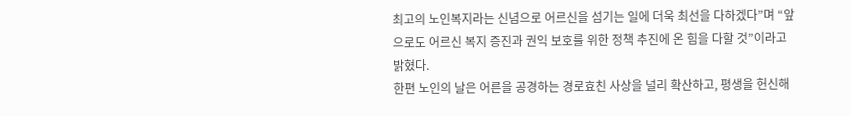최고의 노인복지라는 신념으로 어르신을 섬기는 일에 더욱 최선을 다하겠다”며 “앞으로도 어르신 복지 증진과 권익 보호를 위한 정책 추진에 온 힘을 다할 것”이라고 밝혔다.
한편 노인의 날은 어른을 공경하는 경로효친 사상을 널리 확산하고, 평생을 헌신해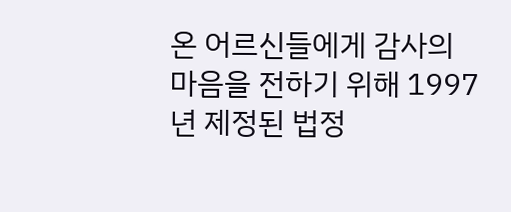온 어르신들에게 감사의 마음을 전하기 위해 1997년 제정된 법정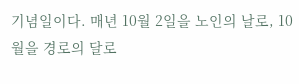기념일이다. 매년 10월 2일을 노인의 날로, 10월을 경로의 달로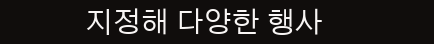지정해 다양한 행사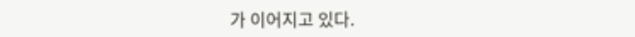가 이어지고 있다.